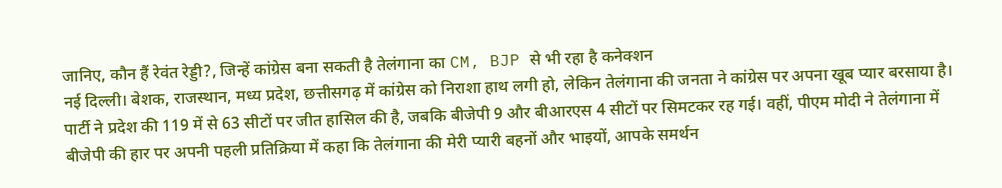जानिए, कौन हैं रेवंत रेड्डी?, जिन्हें कांग्रेस बना सकती है तेलंगाना का CM, BJP से भी रहा है कनेक्शन
नई दिल्ली। बेशक, राजस्थान, मध्य प्रदेश, छत्तीसगढ़ में कांग्रेस को निराशा हाथ लगी हो, लेकिन तेलंगाना की जनता ने कांग्रेस पर अपना खूब प्यार बरसाया है। पार्टी ने प्रदेश की 119 में से 63 सीटों पर जीत हासिल की है, जबकि बीजेपी 9 और बीआरएस 4 सीटों पर सिमटकर रह गई। वहीं, पीएम मोदी ने तेलंगाना में बीजेपी की हार पर अपनी पहली प्रतिक्रिया में कहा कि तेलंगाना की मेरी प्यारी बहनों और भाइयों, आपके समर्थन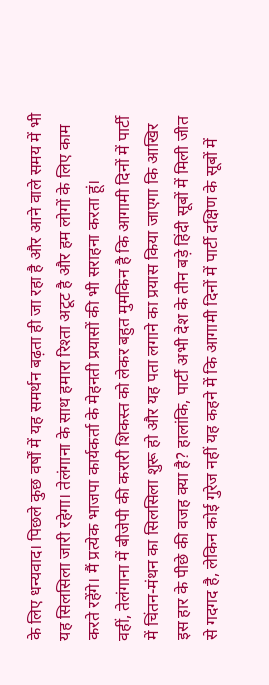के लिए धन्यवाद। पिछले कुछ वर्षों में यह समर्थन बढ़ता ही जा रहा है और आने वाले समय में भी यह सिलसिला जारी रहेगा। तेलंगाना के साथ हमारा रिश्ता अटूट है और हम लोगों के लिए काम करते रहेंगे। मैं प्रत्येक भाजपा कार्यकर्ता के मेहनती प्रयासों की भी सराहना करता हूं।
वहीं, तेलंगाना में बीजेपी की करारी शिकस्त को लेकर बहुत मुमकिन है कि आगामी दिनों में पार्टी में चिंतन-मंथन का सिलसिला शुरू हो और यह पता लगाने का प्रयास किया जाएगा कि आखिर इस हार के पीछे की वजह क्या है? हालांकि, पार्टी अभी देश के तीन बड़े हिंदी सूबों में मिली जीत से गदगद है, लेकिन कोई गुरेज नहीं यह कहने में कि आगामी दिनों में पार्टी दक्षिण के सूबों में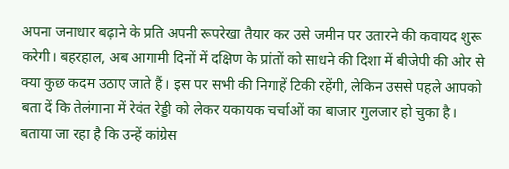अपना जनाधार बढ़ाने के प्रति अपनी रूपरेखा तैयार कर उसे जमीन पर उतारने की कवायद शुरू करेगी। बहरहाल, अब आगामी दिनों में दक्षिण के प्रांतों को साधने की दिशा में बीजेपी की ओर से क्या कुछ कदम उठाए जाते हैं। इस पर सभी की निगाहें टिकी रहेंगी, लेकिन उससे पहले आपको बता दें कि तेलंगाना में रेवंत रेड्डी को लेकर यकायक चर्चाओं का बाजार गुलजार हो चुका है। बताया जा रहा है कि उन्हें कांग्रेस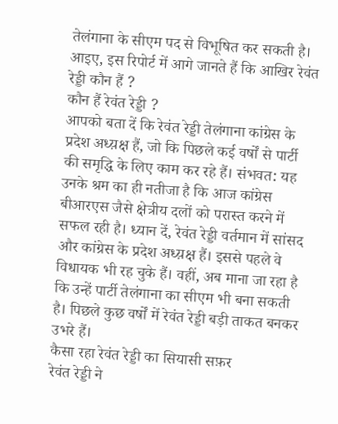तेलंगाना के सीएम पद से विभूषित कर सकती है। आइए, इस रिपोर्ट में आगे जानते हैं कि आखिर रेवंत रेड्डी कौन हैं ?
कौन हैं रेवंत रेड्डी ?
आपको बता दें कि रेवंत रेड्डी तेलंगाना कांग्रेस के प्रदेश अध्य़क्ष हैं, जो कि पिछले कई वर्षों से पार्टी की समृद्धि के लिए काम कर रहे हैं। संभवत: यह उनके श्रम का ही नतीजा है कि आज कांग्रेस बीआरएस जैसे क्षेत्रीय दलों को परास्त करने में सफल रही है। ध्यान दें, रेवंत रेड्डी वर्तमान में सांसद और कांग्रेस के प्रदेश अध्य़क्ष हैं। इससे पहले वे विधायक भी रह चुके हैं। वहीं, अब माना जा रहा है कि उन्हें पार्टी तेलंगाना का सीएम भी बना सकती है। पिछले कुछ वर्षों में रेवंत रेड्डी बड़ी ताकत बनकर उभरे हैं।
कैसा रहा रेवंत रेड्डी का सियासी सफ़र
रेवंत रेड्डी ने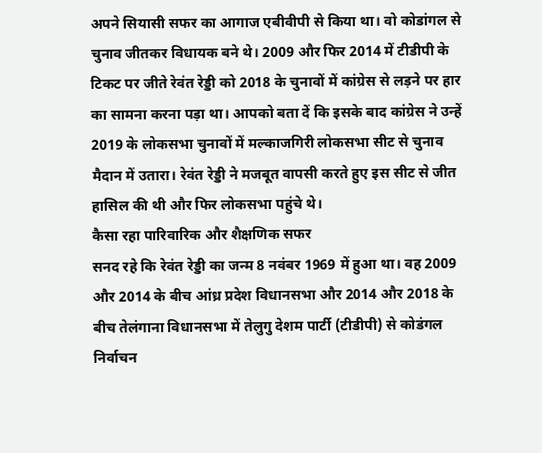अपने सियासी सफर का आगाज एबीवीपी से किया था। वो कोडांगल से चुनाव जीतकर विधायक बने थे। 2009 और फिर 2014 में टीडीपी के टिकट पर जीते रेवंत रेड्डी को 2018 के चुनावों में कांग्रेस से लड़ने पर हार का सामना करना पड़ा था। आपको बता दें कि इसके बाद कांग्रेस ने उन्हें 2019 के लोकसभा चुनावों में मल्काजगिरी लोकसभा सीट से चुनाव मैदान में उतारा। रेवंत रेड्डी ने मजबूत वापसी करते हुए इस सीट से जीत हासिल की थी और फिर लोकसभा पहुंचे थे।
कैसा रहा पारिवारिक और शैक्षणिक सफर
सनद रहे कि रेवंत रेड्डी का जन्म 8 नवंबर 1969 में हुआ था। वह 2009 और 2014 के बीच आंध्र प्रदेश विधानसभा और 2014 और 2018 के बीच तेलंगाना विधानसभा में तेलुगु देशम पार्टी (टीडीपी) से कोडंगल निर्वाचन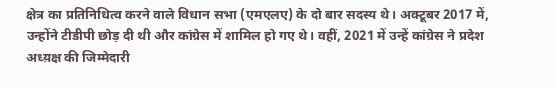क्षेत्र का प्रतिनिधित्व करने वाले विधान सभा (एमएलए) के दो बार सदस्य थे। अक्टूबर 2017 में, उन्होंने टीडीपी छोड़ दी थी और कांग्रेस में शामिल हो गए थे। वहीं, 2021 में उन्हें कांग्रेस ने प्रदेश अध्य़क्ष की जिम्मेदारी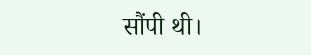सौंपी थी।